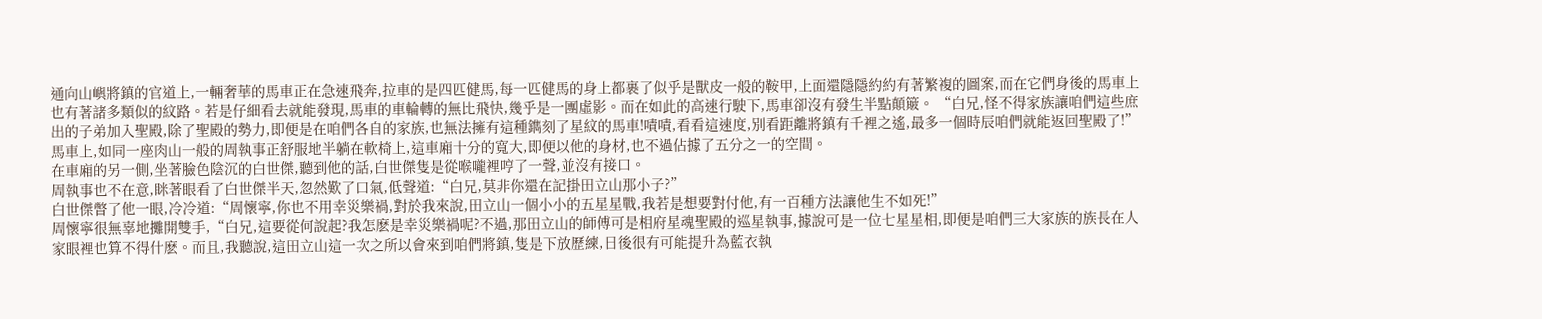通向山嶼將鎮的官道上,一輛奢華的馬車正在急速飛奔,拉車的是四匹健馬,每一匹健馬的身上都裹了似乎是獸皮一般的鞍甲,上面還隱隱約約有著繁複的圖案,而在它們身後的馬車上也有著諸多類似的紋路。若是仔細看去就能發現,馬車的車輪轉的無比飛快,幾乎是一團虛影。而在如此的高速行駛下,馬車卻沒有發生半點顛簸。 “白兄,怪不得家族讓咱們這些庶出的子弟加入聖殿,除了聖殿的勢力,即便是在咱們各自的家族,也無法擁有這種鐫刻了星紋的馬車!嘖嘖,看看這速度,別看距離將鎮有千裡之遙,最多一個時辰咱們就能返回聖殿了!”
馬車上,如同一座肉山一般的周執事正舒服地半躺在軟椅上,這車廂十分的寬大,即便以他的身材,也不過佔據了五分之一的空間。
在車廂的另一側,坐著臉色陰沉的白世傑,聽到他的話,白世傑隻是從喉嚨裡哼了一聲,並沒有接口。
周執事也不在意,眯著眼看了白世傑半天,忽然歎了口氣,低聲道:“白兄,莫非你還在記掛田立山那小子?”
白世傑瞥了他一眼,冷冷道:“周懷寧,你也不用幸災樂禍,對於我來說,田立山一個小小的五星星戰,我若是想要對付他,有一百種方法讓他生不如死!”
周懷寧很無辜地攤開雙手,“白兄,這要從何說起?我怎麽是幸災樂禍呢?不過,那田立山的師傅可是相府星魂聖殿的巡星執事,據說可是一位七星星相,即便是咱們三大家族的族長在人家眼裡也算不得什麽。而且,我聽說,這田立山這一次之所以會來到咱們將鎮,隻是下放歷練,日後很有可能提升為藍衣執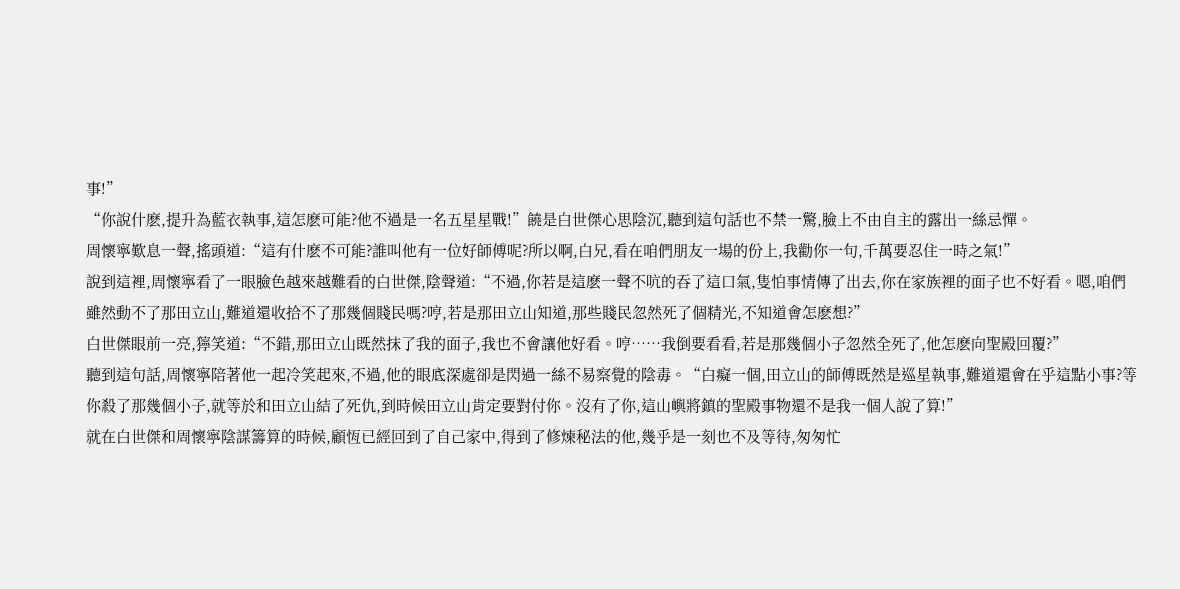事!”
“你說什麽,提升為藍衣執事,這怎麽可能?他不過是一名五星星戰!”饒是白世傑心思陰沉,聽到這句話也不禁一驚,臉上不由自主的露出一絲忌憚。
周懷寧歎息一聲,搖頭道:“這有什麽不可能?誰叫他有一位好師傅呢?所以啊,白兄,看在咱們朋友一場的份上,我勸你一句,千萬要忍住一時之氣!”
說到這裡,周懷寧看了一眼臉色越來越難看的白世傑,陰聲道:“不過,你若是這麽一聲不吭的吞了這口氣,隻怕事情傳了出去,你在家族裡的面子也不好看。嗯,咱們雖然動不了那田立山,難道還收拾不了那幾個賤民嗎?哼,若是那田立山知道,那些賤民忽然死了個精光,不知道會怎麽想?”
白世傑眼前一亮,獰笑道:“不錯,那田立山既然抹了我的面子,我也不會讓他好看。哼……我倒要看看,若是那幾個小子忽然全死了,他怎麽向聖殿回覆?”
聽到這句話,周懷寧陪著他一起冷笑起來,不過,他的眼底深處卻是閃過一絲不易察覺的陰毒。“白癡一個,田立山的師傅既然是巡星執事,難道還會在乎這點小事?等你殺了那幾個小子,就等於和田立山結了死仇,到時候田立山肯定要對付你。沒有了你,這山嶼將鎮的聖殿事物還不是我一個人說了算!”
就在白世傑和周懷寧陰謀籌算的時候,顧恆已經回到了自己家中,得到了修煉秘法的他,幾乎是一刻也不及等待,匆匆忙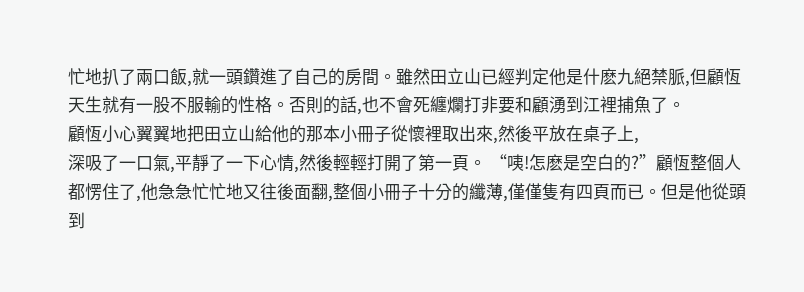忙地扒了兩口飯,就一頭鑽進了自己的房間。雖然田立山已經判定他是什麽九絕禁脈,但顧恆天生就有一股不服輸的性格。否則的話,也不會死纏爛打非要和顧湧到江裡捕魚了。
顧恆小心翼翼地把田立山給他的那本小冊子從懷裡取出來,然後平放在桌子上,
深吸了一口氣,平靜了一下心情,然後輕輕打開了第一頁。 “咦!怎麽是空白的?”顧恆整個人都愣住了,他急急忙忙地又往後面翻,整個小冊子十分的纖薄,僅僅隻有四頁而已。但是他從頭到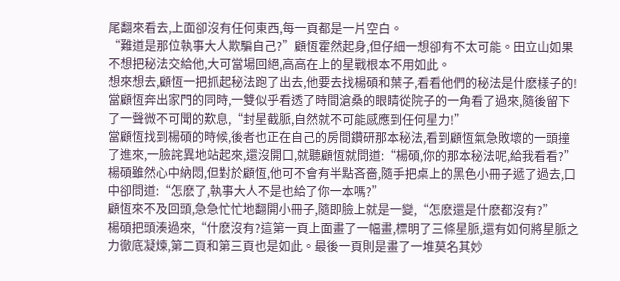尾翻來看去,上面卻沒有任何東西,每一頁都是一片空白。
“難道是那位執事大人欺騙自己?”顧恆霍然起身,但仔細一想卻有不太可能。田立山如果不想把秘法交給他,大可當場回絕,高高在上的星戰根本不用如此。
想來想去,顧恆一把抓起秘法跑了出去,他要去找楊碩和葉子,看看他們的秘法是什麽樣子的!
當顧恆奔出家門的同時,一雙似乎看透了時間滄桑的眼睛從院子的一角看了過來,隨後留下了一聲微不可聞的歎息,“封星截脈,自然就不可能感應到任何星力!”
當顧恆找到楊碩的時候,後者也正在自己的房間鑽研那本秘法,看到顧恆氣急敗壞的一頭撞了進來,一臉詫異地站起來,還沒開口,就聽顧恆就問道:“楊碩,你的那本秘法呢,給我看看?”
楊碩雖然心中納悶,但對於顧恆,他可不會有半點吝嗇,隨手把桌上的黑色小冊子遞了過去,口中卻問道:“怎麽了,執事大人不是也給了你一本嗎?”
顧恆來不及回頭,急急忙忙地翻開小冊子,隨即臉上就是一變,“怎麽還是什麽都沒有?”
楊碩把頭湊過來,“什麽沒有?這第一頁上面畫了一幅畫,標明了三條星脈,還有如何將星脈之力徹底凝煉,第二頁和第三頁也是如此。最後一頁則是畫了一堆莫名其妙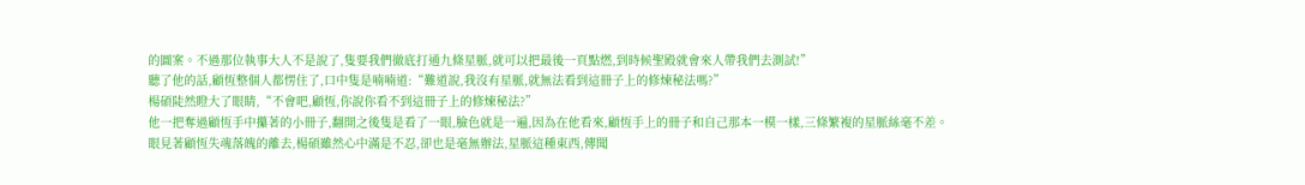的圖案。不過那位執事大人不是說了,隻要我們徹底打通九條星脈,就可以把最後一頁點燃,到時候聖殿就會來人帶我們去測試!”
聽了他的話,顧恆整個人都愣住了,口中隻是喃喃道:“難道說,我沒有星脈,就無法看到這冊子上的修煉秘法嗎?”
楊碩陡然瞪大了眼睛,“不會吧,顧恆,你說你看不到這冊子上的修煉秘法?”
他一把奪過顧恆手中攥著的小冊子,翻開之後隻是看了一眼,臉色就是一遍,因為在他看來,顧恆手上的冊子和自己那本一模一樣,三條繁複的星脈絲毫不差。
眼見著顧恆失魂落魄的離去,楊碩雖然心中滿是不忍,卻也是毫無辦法,星脈這種東西,傳聞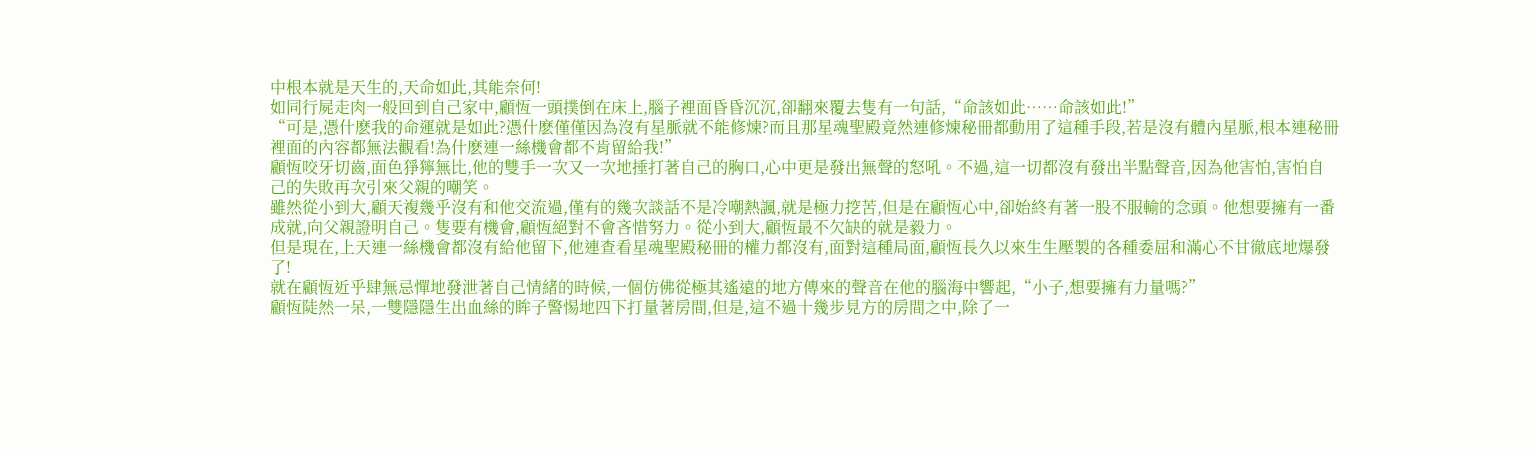中根本就是天生的,天命如此,其能奈何!
如同行屍走肉一般回到自己家中,顧恆一頭撲倒在床上,腦子裡面昏昏沉沉,卻翻來覆去隻有一句話,“命該如此……命該如此!”
“可是,憑什麽我的命運就是如此?憑什麽僅僅因為沒有星脈就不能修煉?而且那星魂聖殿竟然連修煉秘冊都動用了這種手段,若是沒有體內星脈,根本連秘冊裡面的內容都無法觀看!為什麽連一絲機會都不肯留給我!”
顧恆咬牙切齒,面色猙獰無比,他的雙手一次又一次地捶打著自己的胸口,心中更是發出無聲的怒吼。不過,這一切都沒有發出半點聲音,因為他害怕,害怕自己的失敗再次引來父親的嘲笑。
雖然從小到大,顧天複幾乎沒有和他交流過,僅有的幾次談話不是冷嘲熱諷,就是極力挖苦,但是在顧恆心中,卻始終有著一股不服輸的念頭。他想要擁有一番成就,向父親證明自己。隻要有機會,顧恆絕對不會吝惜努力。從小到大,顧恆最不欠缺的就是毅力。
但是現在,上天連一絲機會都沒有給他留下,他連查看星魂聖殿秘冊的權力都沒有,面對這種局面,顧恆長久以來生生壓製的各種委屈和滿心不甘徹底地爆發了!
就在顧恆近乎肆無忌憚地發泄著自己情緒的時候,一個仿佛從極其遙遠的地方傳來的聲音在他的腦海中響起,“小子,想要擁有力量嗎?”
顧恆陡然一呆,一雙隱隱生出血絲的眸子警惕地四下打量著房間,但是,這不過十幾步見方的房間之中,除了一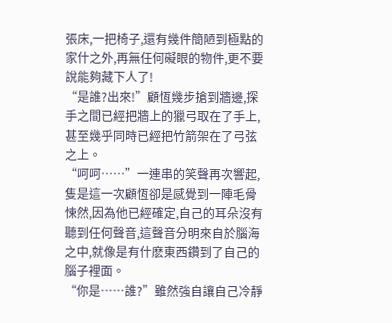張床,一把椅子,還有幾件簡陋到極點的家什之外,再無任何礙眼的物件,更不要說能夠藏下人了!
“是誰?出來!”顧恆幾步搶到牆邊,探手之間已經把牆上的獵弓取在了手上,甚至幾乎同時已經把竹箭架在了弓弦之上。
“呵呵……”一連串的笑聲再次響起,隻是這一次顧恆卻是感覺到一陣毛骨悚然,因為他已經確定,自己的耳朵沒有聽到任何聲音,這聲音分明來自於腦海之中,就像是有什麽東西鑽到了自己的腦子裡面。
“你是……誰?”雖然強自讓自己冷靜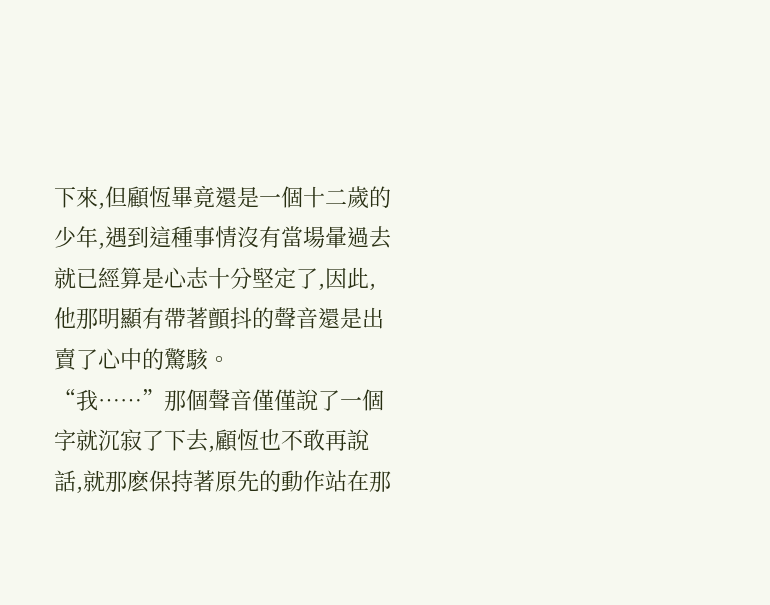下來,但顧恆畢竟還是一個十二歲的少年,遇到這種事情沒有當場暈過去就已經算是心志十分堅定了,因此,他那明顯有帶著顫抖的聲音還是出賣了心中的驚駭。
“我……”那個聲音僅僅說了一個字就沉寂了下去,顧恆也不敢再說話,就那麽保持著原先的動作站在那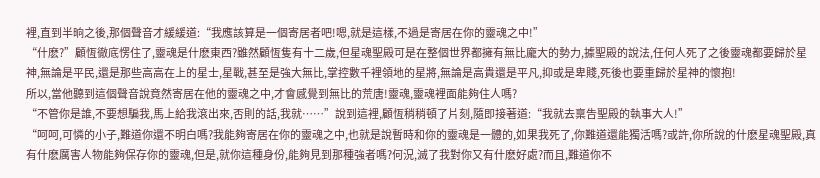裡,直到半晌之後,那個聲音才緩緩道:“我應該算是一個寄居者吧!嗯,就是這樣,不過是寄居在你的靈魂之中!”
“什麽?”顧恆徹底愣住了,靈魂是什麽東西?雖然顧恆隻有十二歲,但星魂聖殿可是在整個世界都擁有無比龐大的勢力,據聖殿的說法,任何人死了之後靈魂都要歸於星神,無論是平民,還是那些高高在上的星士,星戰,甚至是強大無比,掌控數千裡領地的星將,無論是高貴還是平凡,抑或是卑賤,死後也要重歸於星神的懷抱!
所以,當他聽到這個聲音說竟然寄居在他的靈魂之中,才會感覺到無比的荒唐!靈魂,靈魂裡面能夠住人嗎?
“不管你是誰,不要想騙我,馬上給我滾出來,否則的話,我就……”說到這裡,顧恆稍稍頓了片刻,隨即接著道:“我就去稟告聖殿的執事大人!”
“呵呵,可憐的小子,難道你還不明白嗎?我能夠寄居在你的靈魂之中,也就是說暫時和你的靈魂是一體的,如果我死了,你難道還能獨活嗎?或許,你所說的什麽星魂聖殿,真有什麽厲害人物能夠保存你的靈魂,但是,就你這種身份,能夠見到那種強者嗎?何況,滅了我對你又有什麽好處?而且,難道你不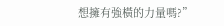想擁有強橫的力量嗎?”